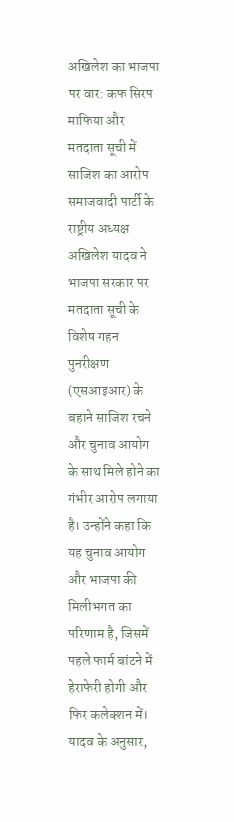अखिलेश का भाजपा पर वार: कफ सिरप माफिया और मतदाता सूची में साजिश का आरोप
समाजवादी पार्टी के राष्ट्रीय अध्यक्ष अखिलेश यादव ने भाजपा सरकार पर मतदाता सूची के विशेष गहन पुनरीक्षण (एसआइआर) के बहाने साजिश रचने और चुनाव आयोग के साथ मिले होने का गंभीर आरोप लगाया है। उन्होंने कहा कि यह चुनाव आयोग और भाजपा की मिलीभगत का परिणाम है, जिसमें पहले फार्म बांटने में हेराफेरी होगी और फिर कलेक्शन में। यादव के अनुसार,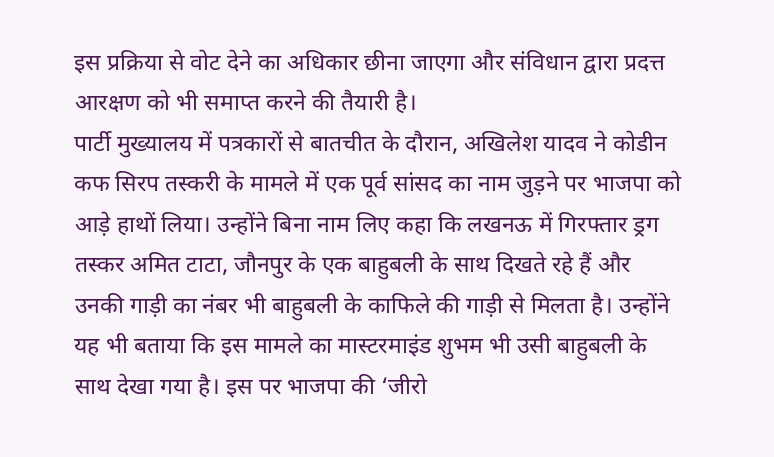इस प्रक्रिया से वोट देने का अधिकार छीना जाएगा और संविधान द्वारा प्रदत्त आरक्षण को भी समाप्त करने की तैयारी है।
पार्टी मुख्यालय में पत्रकारों से बातचीत के दौरान, अखिलेश यादव ने कोडीन कफ सिरप तस्करी के मामले में एक पूर्व सांसद का नाम जुड़ने पर भाजपा को आड़े हाथों लिया। उन्होंने बिना नाम लिए कहा कि लखनऊ में गिरफ्तार ड्रग तस्कर अमित टाटा, जौनपुर के एक बाहुबली के साथ दिखते रहे हैं और उनकी गाड़ी का नंबर भी बाहुबली के काफिले की गाड़ी से मिलता है। उन्होंने यह भी बताया कि इस मामले का मास्टरमाइंड शुभम भी उसी बाहुबली के साथ देखा गया है। इस पर भाजपा की ‘जीरो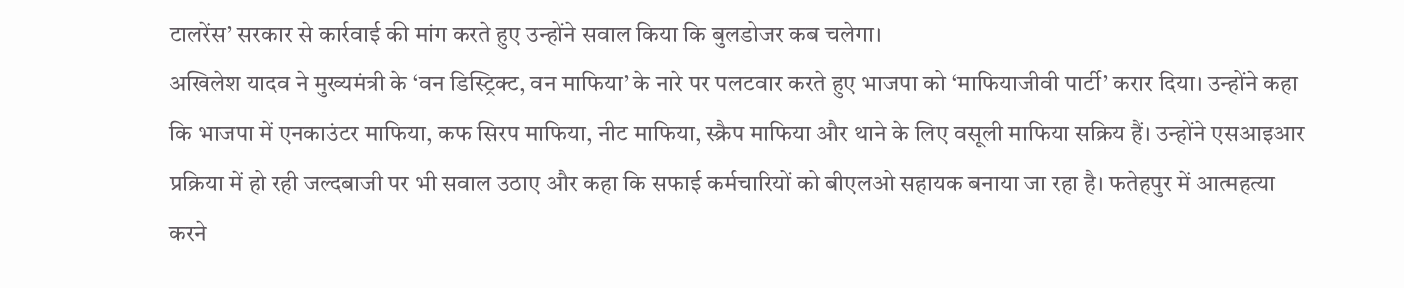टालरेंस’ सरकार से कार्रवाई की मांग करते हुए उन्होंने सवाल किया कि बुलडोजर कब चलेगा।
अखिलेश यादव ने मुख्यमंत्री के ‘वन डिस्ट्रिक्ट, वन माफिया’ के नारे पर पलटवार करते हुए भाजपा को ‘माफियाजीवी पार्टी’ करार दिया। उन्होंने कहा कि भाजपा में एनकाउंटर माफिया, कफ सिरप माफिया, नीट माफिया, स्क्रैप माफिया और थाने के लिए वसूली माफिया सक्रिय हैं। उन्होंने एसआइआर प्रक्रिया में हो रही जल्दबाजी पर भी सवाल उठाए और कहा कि सफाई कर्मचारियों को बीएलओ सहायक बनाया जा रहा है। फतेहपुर में आत्महत्या करने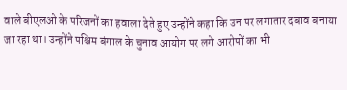वाले बीएलओ के परिजनों का हवाला देते हुए उन्होंने कहा कि उन पर लगातार दबाव बनाया जा रहा था। उन्होंने पश्चिम बंगाल के चुनाव आयोग पर लगे आरोपों का भी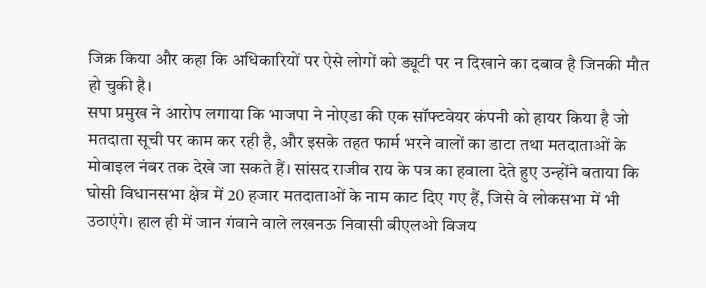जिक्र किया और कहा कि अधिकारियों पर ऐसे लोगों को ड्यूटी पर न दिखाने का दबाव है जिनकी मौत हो चुकी है।
सपा प्रमुख ने आरोप लगाया कि भाजपा ने नोएडा की एक सॉफ्टवेयर कंपनी को हायर किया है जो मतदाता सूची पर काम कर रही है, और इसके तहत फार्म भरने वालों का डाटा तथा मतदाताओं के मोबाइल नंबर तक देखे जा सकते हैं। सांसद राजीव राय के पत्र का हवाला देते हुए उन्होंने बताया कि घोसी विधानसभा क्षेत्र में 20 हजार मतदाताओं के नाम काट दिए गए हैं, जिसे वे लोकसभा में भी उठाएंगे। हाल ही में जान गंवाने वाले लखनऊ निवासी बीएलओ विजय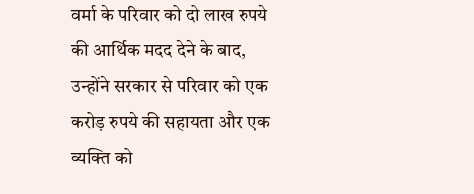वर्मा के परिवार को दो लाख रुपये की आर्थिक मदद देने के बाद, उन्होंने सरकार से परिवार को एक करोड़ रुपये की सहायता और एक व्यक्ति को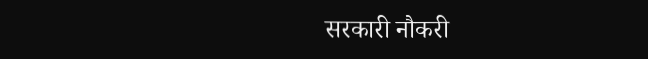सरकारी नौकरी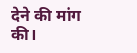देने की मांग की।